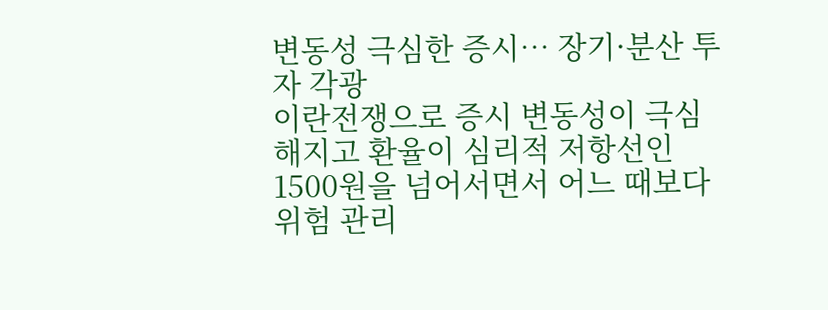변동성 극심한 증시… 장기·분산 투자 각광
이란전쟁으로 증시 변동성이 극심해지고 환율이 심리적 저항선인 1500원을 넘어서면서 어느 때보다 위험 관리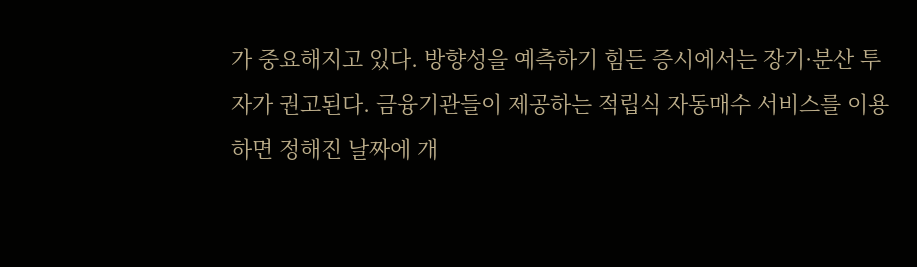가 중요해지고 있다. 방향성을 예측하기 힘든 증시에서는 장기·분산 투자가 권고된다. 금융기관들이 제공하는 적립식 자동매수 서비스를 이용하면 정해진 날짜에 개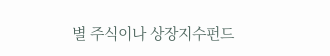별 주식이나 상장지수펀드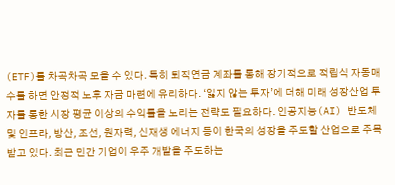(ETF)를 차곡차곡 모을 수 있다. 특히 퇴직연금 계좌를 통해 장기적으로 적립식 자동매수를 하면 안정적 노후 자금 마련에 유리하다. ‘잃지 않는 투자’에 더해 미래 성장산업 투자를 통한 시장 평균 이상의 수익률을 노리는 전략도 필요하다. 인공지능(AI) 반도체 및 인프라, 방산, 조선, 원자력, 신재생 에너지 등이 한국의 성장을 주도할 산업으로 주목받고 있다. 최근 민간 기업이 우주 개발을 주도하는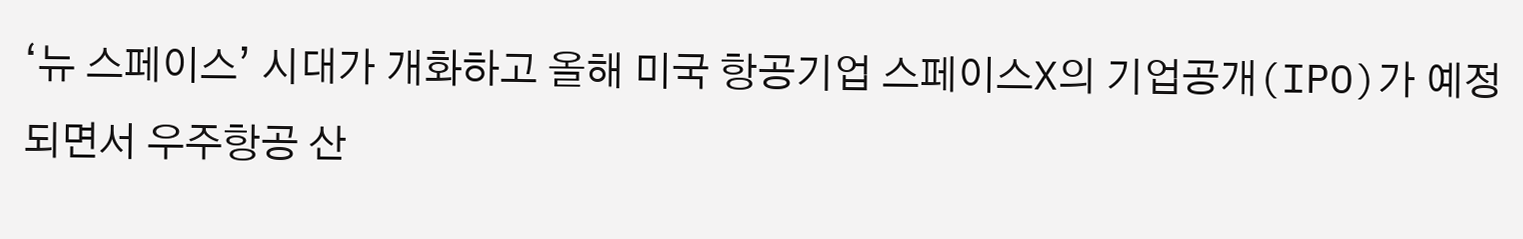‘뉴 스페이스’ 시대가 개화하고 올해 미국 항공기업 스페이스X의 기업공개(IPO)가 예정되면서 우주항공 산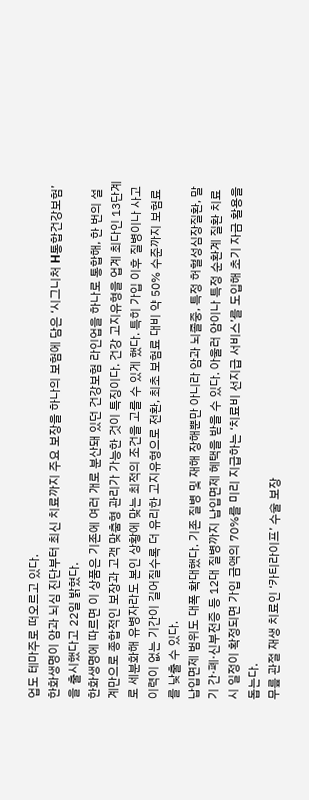업도 테마주로 떠오르고 있다.
한화생명이 암과 뇌심 진단부터 최신 치료까지 주요 보장을 하나의 보험에 담은 ‘시그니처 H통합건강보험’을 출시했다고 22일 밝혔다.
한화생명에 따르면 이 상품은 기존에 여러 개로 분산돼 있던 건강보험 라인업을 하나로 통합해, 한 번의 설계만으로 종합적인 보장과 고객 맞춤형 관리가 가능한 것이 특징이다. 건강 고지유형을 업계 최다인 13단계로 세분화해 유병자라도 본인 상황에 맞는 최적의 조건을 고를 수 있게 했다. 특히 가입 이후 질병이나 사고 이력이 없는 기간이 길어질수록 더 유리한 고지유형으로 전환, 최초 보험료 대비 약 50% 수준까지 보험료를 낮출 수 있다.
납입면제 범위도 대폭 확대했다. 기존 질병 및 재해 장해뿐만 아니라 암과 뇌졸중, 특정 허혈성심장질환, 말기 간·폐·신부전증 등 12대 질병까지 납입면제 혜택을 받을 수 있다. 아울러 암이나 특정 순환계 질환 치료 시 일정이 확정되면 가입 금액의 70%를 미리 지급하는 ‘치료비 선지급 서비스’를 도입해 초기 자금 활용을 돕는다.
무릎 관절 재생 치료인 ‘카티라이프’ 수술 보장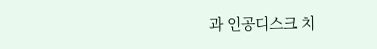과 인공디스크 치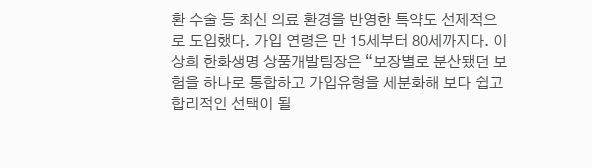환 수술 등 최신 의료 환경을 반영한 특약도 선제적으로 도입했다. 가입 연령은 만 15세부터 80세까지다. 이상희 한화생명 상품개발팀장은 “보장별로 분산됐던 보험을 하나로 통합하고 가입유형을 세분화해 보다 쉽고 합리적인 선택이 될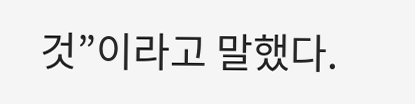것”이라고 말했다.